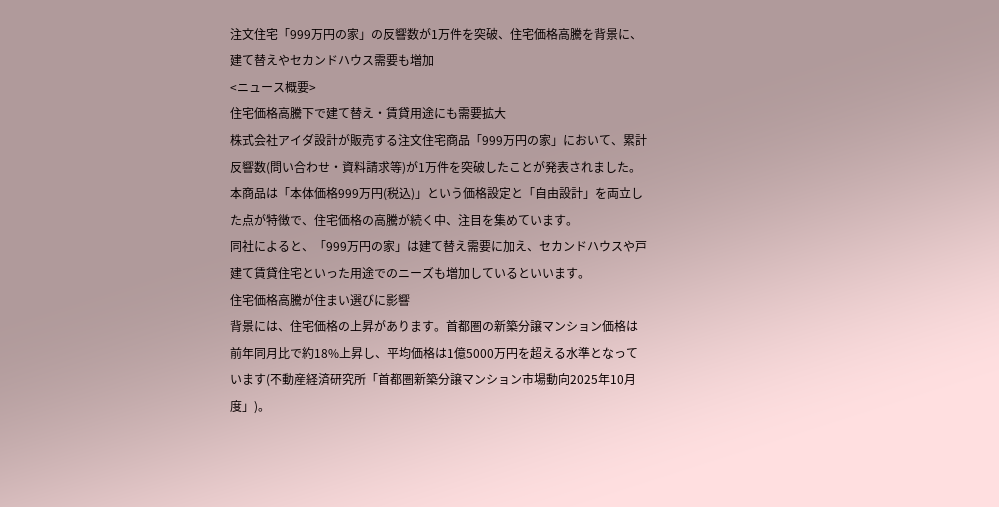注文住宅「999万円の家」の反響数が1万件を突破、住宅価格高騰を背景に、建て替えやセカンドハウス需要も増加
<ニュース概要>
住宅価格高騰下で建て替え・賃貸用途にも需要拡大
株式会社アイダ設計が販売する注文住宅商品「999万円の家」において、累計反響数(問い合わせ・資料請求等)が1万件を突破したことが発表されました。本商品は「本体価格999万円(税込)」という価格設定と「自由設計」を両立した点が特徴で、住宅価格の高騰が続く中、注目を集めています。
同社によると、「999万円の家」は建て替え需要に加え、セカンドハウスや戸建て賃貸住宅といった用途でのニーズも増加しているといいます。
住宅価格高騰が住まい選びに影響
背景には、住宅価格の上昇があります。首都圏の新築分譲マンション価格は前年同月比で約18%上昇し、平均価格は1億5000万円を超える水準となっています(不動産経済研究所「首都圏新築分譲マンション市場動向2025年10月度」)。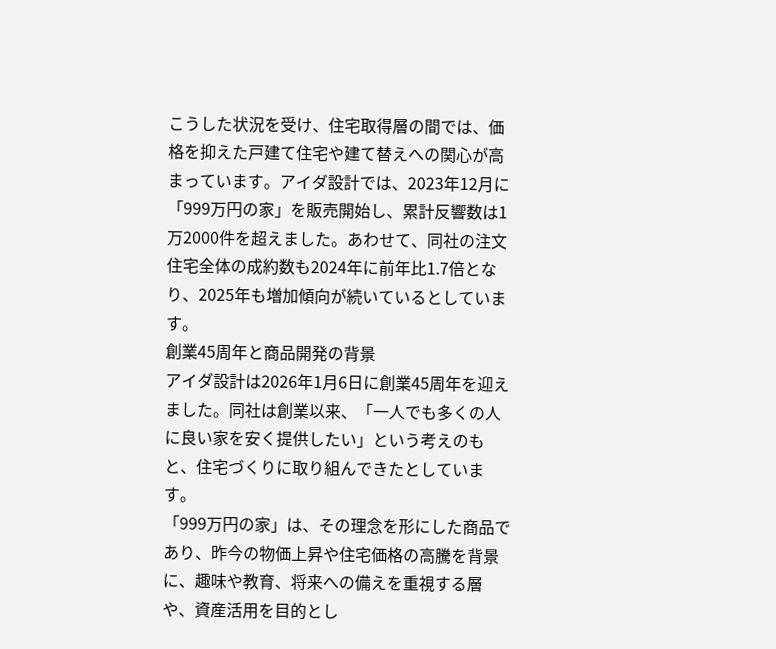こうした状況を受け、住宅取得層の間では、価格を抑えた戸建て住宅や建て替えへの関心が高まっています。アイダ設計では、2023年12月に「999万円の家」を販売開始し、累計反響数は1万2000件を超えました。あわせて、同社の注文住宅全体の成約数も2024年に前年比1.7倍となり、2025年も増加傾向が続いているとしています。
創業45周年と商品開発の背景
アイダ設計は2026年1月6日に創業45周年を迎えました。同社は創業以来、「一人でも多くの人に良い家を安く提供したい」という考えのもと、住宅づくりに取り組んできたとしています。
「999万円の家」は、その理念を形にした商品であり、昨今の物価上昇や住宅価格の高騰を背景に、趣味や教育、将来への備えを重視する層や、資産活用を目的とし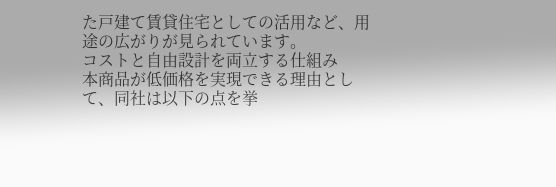た戸建て賃貸住宅としての活用など、用途の広がりが見られています。
コストと自由設計を両立する仕組み
本商品が低価格を実現できる理由として、同社は以下の点を挙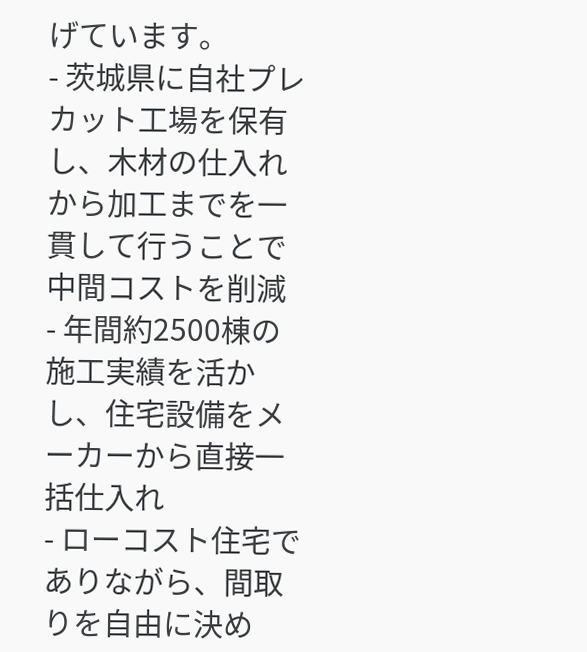げています。
- 茨城県に自社プレカット工場を保有し、木材の仕入れから加工までを一貫して行うことで中間コストを削減
- 年間約2500棟の施工実績を活かし、住宅設備をメーカーから直接一括仕入れ
- ローコスト住宅でありながら、間取りを自由に決め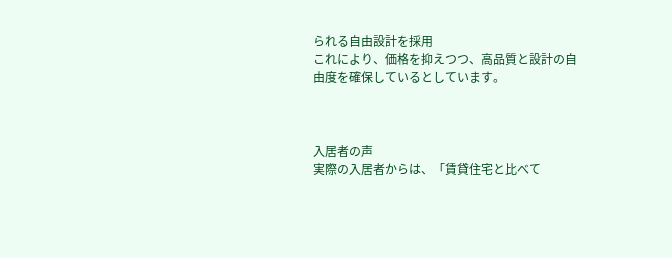られる自由設計を採用
これにより、価格を抑えつつ、高品質と設計の自由度を確保しているとしています。



入居者の声
実際の入居者からは、「賃貸住宅と比べて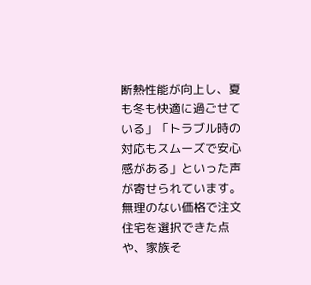断熱性能が向上し、夏も冬も快適に過ごせている」「トラブル時の対応もスムーズで安心感がある」といった声が寄せられています。無理のない価格で注文住宅を選択できた点や、家族そ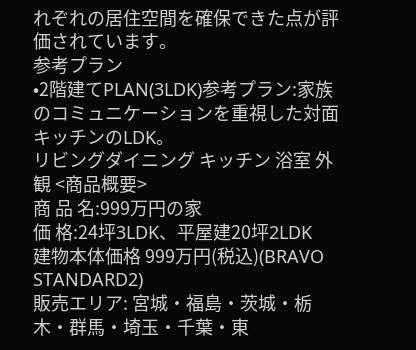れぞれの居住空間を確保できた点が評価されています。
参考プラン
•2階建てPLAN(3LDK)参考プラン:家族のコミュニケーションを重視した対面キッチンのLDK。
リビングダイニング キッチン 浴室 外観 <商品概要>
商 品 名:999万円の家
価 格:24坪3LDK、平屋建20坪2LDK
建物本体価格 999万円(税込)(BRAVO STANDARD2)
販売エリア: 宮城・福島・茨城・栃木・群馬・埼玉・千葉・東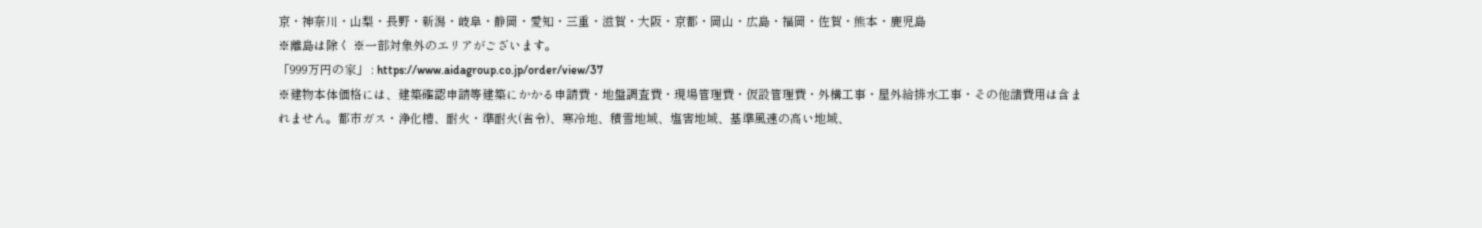京・神奈川・山梨・長野・新潟・岐阜・静岡・愛知・三重・滋賀・大阪・京都・岡山・広島・福岡・佐賀・熊本・鹿児島
※離島は除く ※一部対象外のエリアがございます。
「999万円の家」 : https://www.aidagroup.co.jp/order/view/37
※建物本体価格には、建築確認申請等建築にかかる申請費・地盤調査費・現場管理費・仮設管理費・外構工事・屋外給排水工事・その他諸費用は含まれません。都市ガス・浄化槽、耐火・準耐火(省令)、寒冷地、積雪地域、塩害地域、基準風速の高い地域、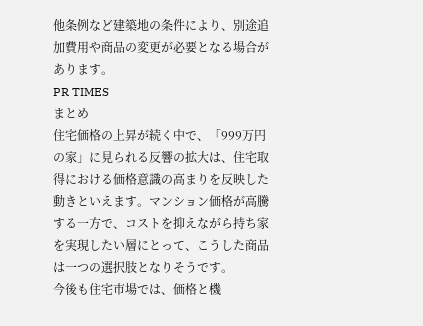他条例など建築地の条件により、別途追加費用や商品の変更が必要となる場合があります。
PR TIMES
まとめ
住宅価格の上昇が続く中で、「999万円の家」に見られる反響の拡大は、住宅取得における価格意識の高まりを反映した動きといえます。マンション価格が高騰する一方で、コストを抑えながら持ち家を実現したい層にとって、こうした商品は一つの選択肢となりそうです。
今後も住宅市場では、価格と機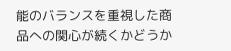能のバランスを重視した商品への関心が続くかどうか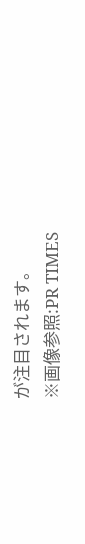が注目されます。
※画像参照:PR TIMES